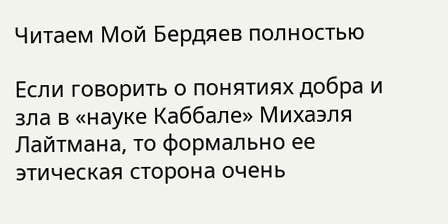Читаем Мой Бердяев полностью

Если говорить о понятиях добра и зла в «науке Каббале» Михаэля Лайтмана, то формально ее этическая сторона очень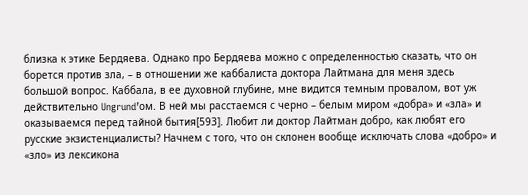близка к этике Бердяева. Однако про Бердяева можно с определенностью сказать, что он борется против зла, – в отношении же каббалиста доктора Лайтмана для меня здесь большой вопрос. Каббала, в ее духовной глубине, мне видится темным провалом, вот уж действительно Ungrund’ом. В ней мы расстаемся с черно – белым миром «добра» и «зла» и оказываемся перед тайной бытия[593]. Любит ли доктор Лайтман добро, как любят его русские экзистенциалисты? Начнем с того, что он склонен вообще исключать слова «добро» и «зло» из лексикона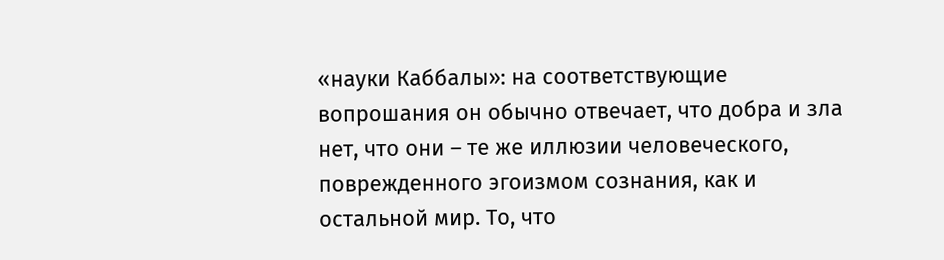«науки Каббалы»: на соответствующие вопрошания он обычно отвечает, что добра и зла нет, что они – те же иллюзии человеческого, поврежденного эгоизмом сознания, как и остальной мир. То, что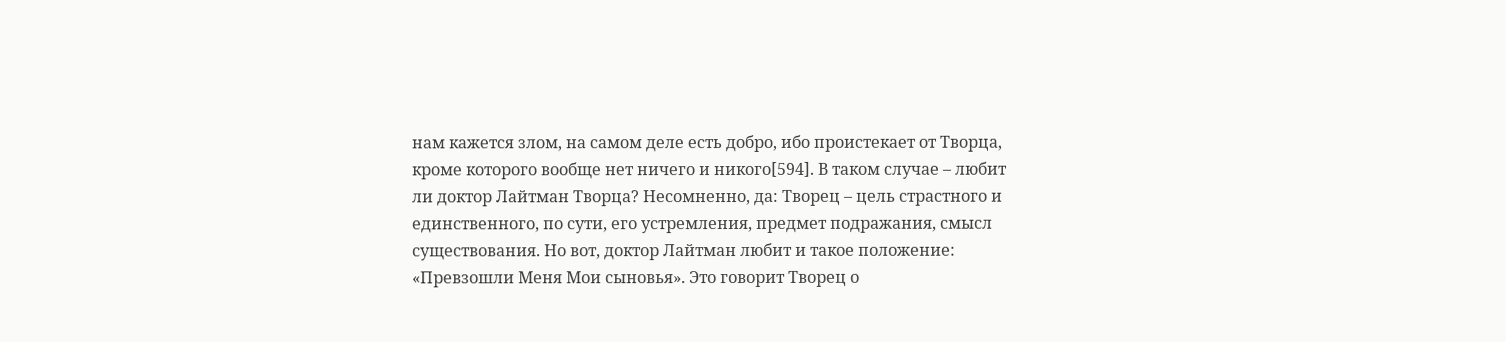нам кажется злом, на самом деле есть добро, ибо проистекает от Творца, кроме которого вообще нет ничего и никого[594]. В таком случае – любит ли доктор Лайтман Творца? Несомненно, да: Творец – цель страстного и единственного, по сути, его устремления, предмет подражания, смысл существования. Но вот, доктор Лайтман любит и такое положение: «Превзошли Меня Мои сыновья». Это говорит Творец о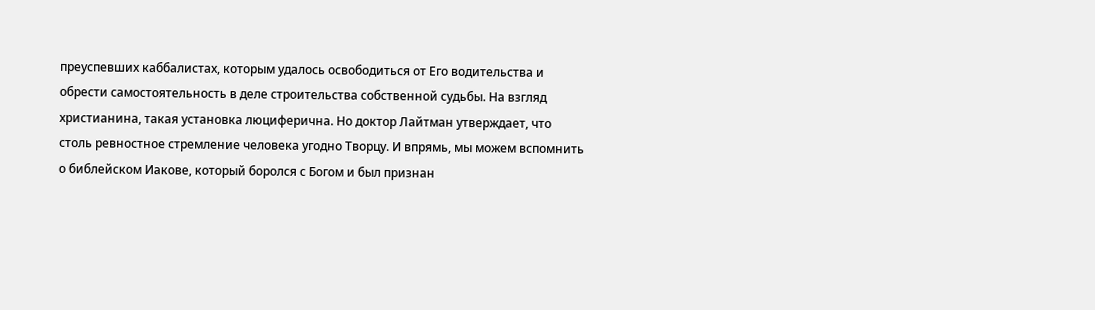преуспевших каббалистах, которым удалось освободиться от Его водительства и обрести самостоятельность в деле строительства собственной судьбы. На взгляд христианина, такая установка люциферична. Но доктор Лайтман утверждает, что столь ревностное стремление человека угодно Творцу. И впрямь, мы можем вспомнить о библейском Иакове, который боролся с Богом и был признан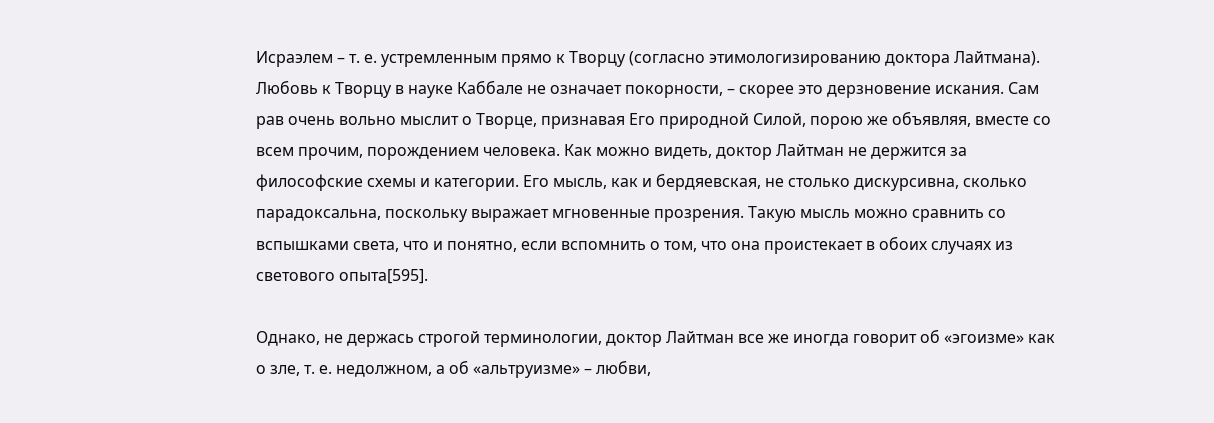Исраэлем – т. е. устремленным прямо к Творцу (согласно этимологизированию доктора Лайтмана). Любовь к Творцу в науке Каббале не означает покорности, – скорее это дерзновение искания. Сам рав очень вольно мыслит о Творце, признавая Его природной Силой, порою же объявляя, вместе со всем прочим, порождением человека. Как можно видеть, доктор Лайтман не держится за философские схемы и категории. Его мысль, как и бердяевская, не столько дискурсивна, сколько парадоксальна, поскольку выражает мгновенные прозрения. Такую мысль можно сравнить со вспышками света, что и понятно, если вспомнить о том, что она проистекает в обоих случаях из светового опыта[595].

Однако, не держась строгой терминологии, доктор Лайтман все же иногда говорит об «эгоизме» как о зле, т. е. недолжном, а об «альтруизме» – любви,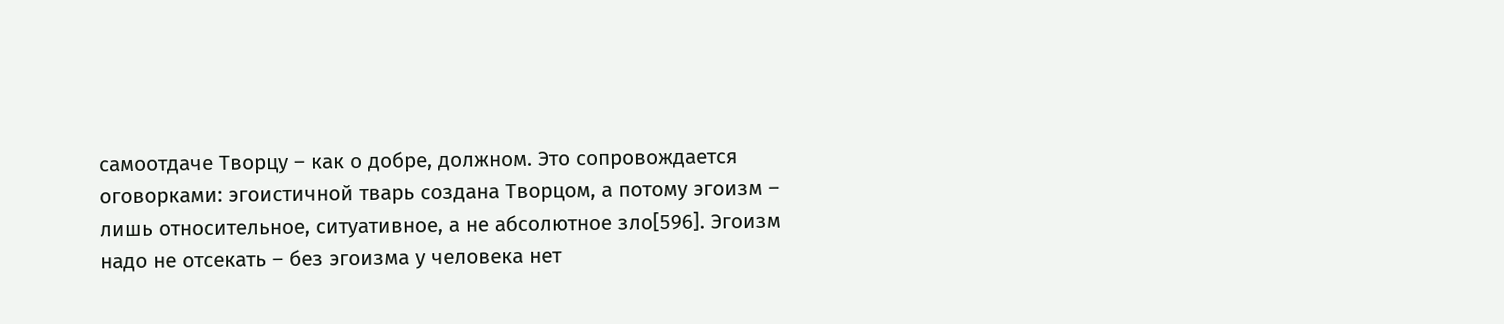самоотдаче Творцу – как о добре, должном. Это сопровождается оговорками: эгоистичной тварь создана Творцом, а потому эгоизм – лишь относительное, ситуативное, а не абсолютное зло[596]. Эгоизм надо не отсекать – без эгоизма у человека нет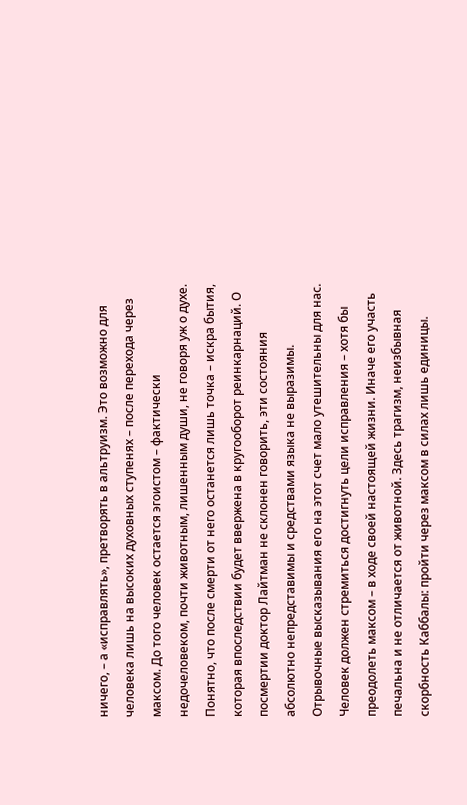ничего, – а «исправлять», претворять в альтруизм. Это возможно для человека лишь на высоких духовных ступенях – после перехода через максом. До того человек остается эгоистом – фактически недочеловеком, почти животным, лишенным души, не говоря уж о духе. Понятно, что после смерти от него останется лишь точка – искра бытия, которая впоследствии будет ввержена в кругооборот реинкарнаций. О посмертии доктор Лайтман не склонен говорить, эти состояния абсолютно непредставимы и средствами языка не выразимы. Отрывочные высказывания его на этот счет мало утешительны для нас. Человек должен стремиться достигнуть цели исправления – хотя бы преодолеть максом – в ходе своей настоящей жизни. Иначе его участь печальна и не отличается от животной. Здесь трагизм, неизбывная скорбность Каббалы: пройти через максом в силах лишь единицы.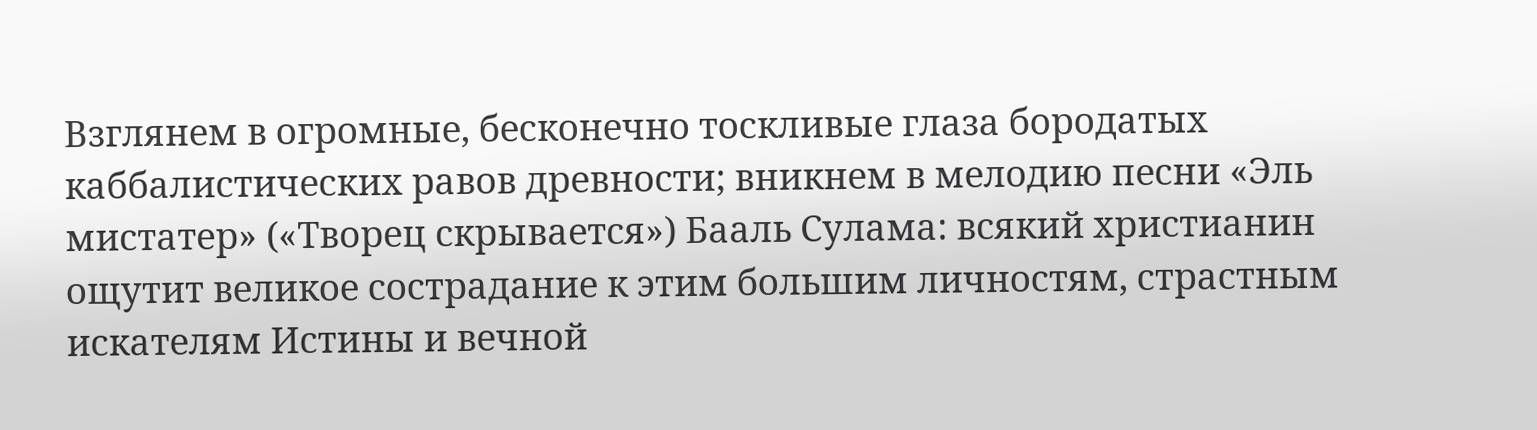Взглянем в огромные, бесконечно тоскливые глаза бородатых каббалистических равов древности; вникнем в мелодию песни «Эль мистатер» («Творец скрывается») Бааль Сулама: всякий христианин ощутит великое сострадание к этим большим личностям, страстным искателям Истины и вечной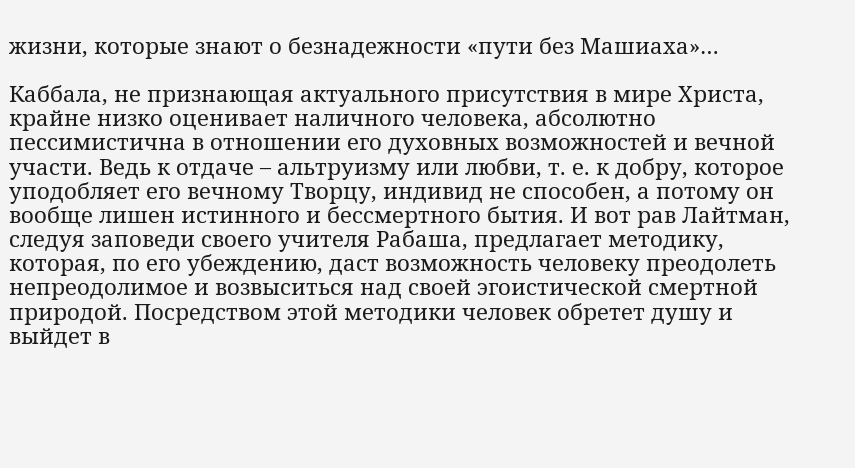жизни, которые знают о безнадежности «пути без Машиаха»…

Каббала, не признающая актуального присутствия в мире Христа, крайне низко оценивает наличного человека, абсолютно пессимистична в отношении его духовных возможностей и вечной участи. Ведь к отдаче – альтруизму или любви, т. е. к добру, которое уподобляет его вечному Творцу, индивид не способен, а потому он вообще лишен истинного и бессмертного бытия. И вот рав Лайтман, следуя заповеди своего учителя Рабаша, предлагает методику, которая, по его убеждению, даст возможность человеку преодолеть непреодолимое и возвыситься над своей эгоистической смертной природой. Посредством этой методики человек обретет душу и выйдет в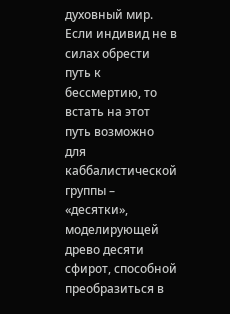духовный мир. Если индивид не в силах обрести путь к бессмертию, то встать на этот путь возможно для каббалистической группы – «десятки», моделирующей древо десяти сфирот, способной преобразиться в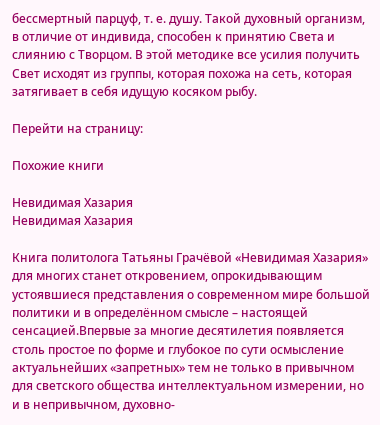бессмертный парцуф, т. е. душу. Такой духовный организм, в отличие от индивида, способен к принятию Света и слиянию с Творцом. В этой методике все усилия получить Свет исходят из группы, которая похожа на сеть, которая затягивает в себя идущую косяком рыбу.

Перейти на страницу:

Похожие книги

Невидимая Хазария
Невидимая Хазария

Книга политолога Татьяны Грачёвой «Невидимая Хазария» для многих станет откровением, опрокидывающим устоявшиеся представления о современном мире большой политики и в определённом смысле – настоящей сенсацией.Впервые за многие десятилетия появляется столь простое по форме и глубокое по сути осмысление актуальнейших «запретных» тем не только в привычном для светского общества интеллектуальном измерении, но и в непривычном, духовно-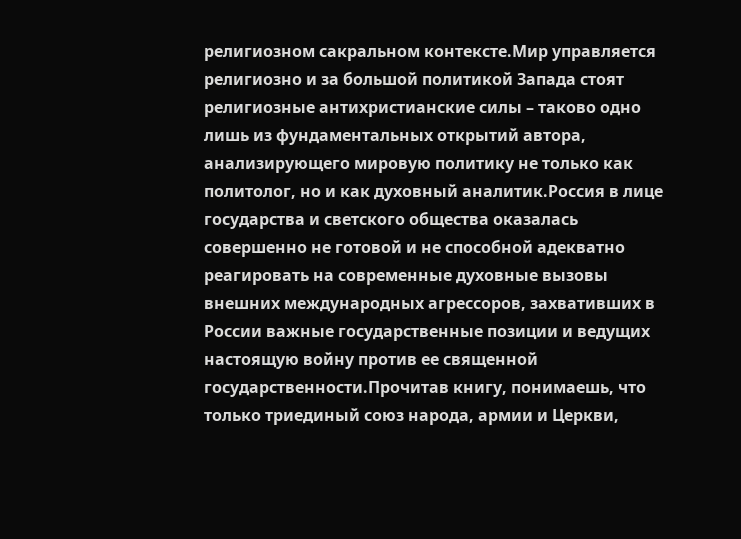религиозном сакральном контексте.Мир управляется религиозно и за большой политикой Запада стоят религиозные антихристианские силы – таково одно лишь из фундаментальных открытий автора, анализирующего мировую политику не только как политолог, но и как духовный аналитик.Россия в лице государства и светского общества оказалась совершенно не готовой и не способной адекватно реагировать на современные духовные вызовы внешних международных агрессоров, захвативших в России важные государственные позиции и ведущих настоящую войну против ее священной государственности.Прочитав книгу, понимаешь, что только триединый союз народа, армии и Церкви,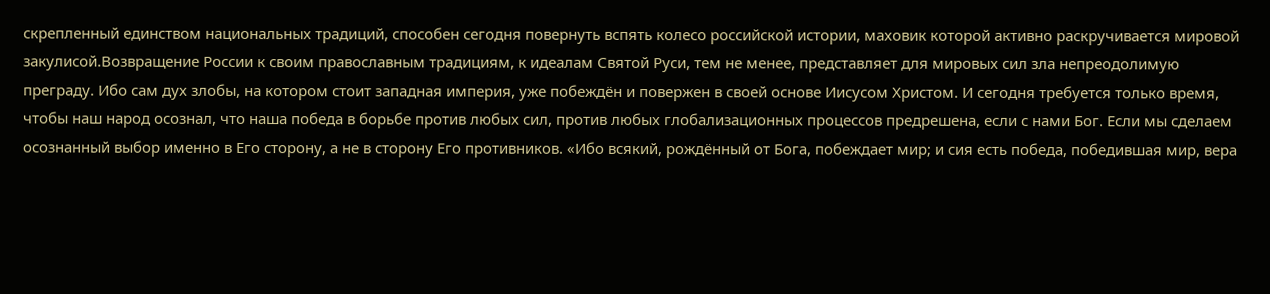скрепленный единством национальных традиций, способен сегодня повернуть вспять колесо российской истории, маховик которой активно раскручивается мировой закулисой.Возвращение России к своим православным традициям, к идеалам Святой Руси, тем не менее, представляет для мировых сил зла непреодолимую преграду. Ибо сам дух злобы, на котором стоит западная империя, уже побеждён и повержен в своей основе Иисусом Христом. И сегодня требуется только время, чтобы наш народ осознал, что наша победа в борьбе против любых сил, против любых глобализационных процессов предрешена, если с нами Бог. Если мы сделаем осознанный выбор именно в Его сторону, а не в сторону Его противников. «Ибо всякий, рождённый от Бога, побеждает мир; и сия есть победа, победившая мир, вера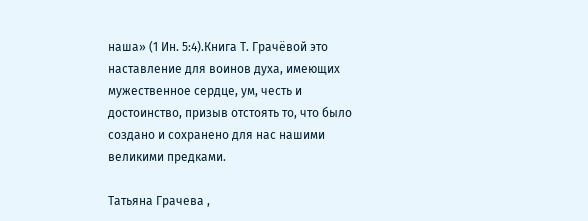наша» (1 Ин. 5:4).Книга Т. Грачёвой это наставление для воинов духа, имеющих мужественное сердце, ум, честь и достоинство, призыв отстоять то, что было создано и сохранено для нас нашими великими предками.

Татьяна Грачева ,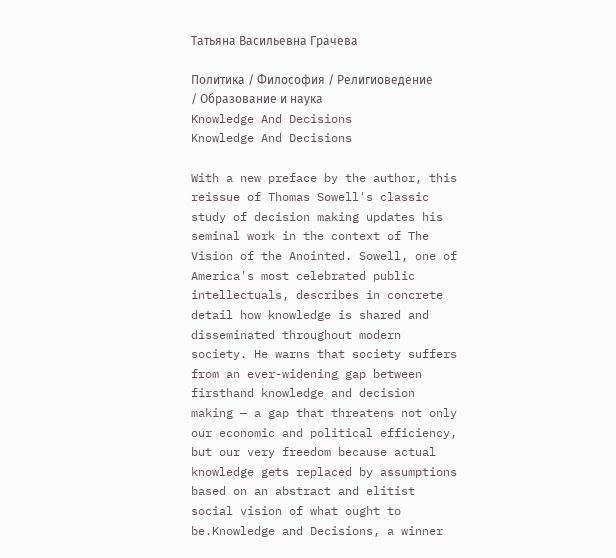Татьяна Васильевна Грачева

Политика / Философия / Религиоведение / Образование и наука
Knowledge And Decisions
Knowledge And Decisions

With a new preface by the author, this reissue of Thomas Sowell's classic study of decision making updates his seminal work in the context of The Vision of the Anointed. Sowell, one of America's most celebrated public intellectuals, describes in concrete detail how knowledge is shared and disseminated throughout modern society. He warns that society suffers from an ever-widening gap between firsthand knowledge and decision making — a gap that threatens not only our economic and political efficiency, but our very freedom because actual knowledge gets replaced by assumptions based on an abstract and elitist social vision of what ought to be.Knowledge and Decisions, a winner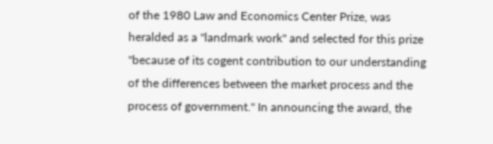of the 1980 Law and Economics Center Prize, was heralded as a "landmark work" and selected for this prize "because of its cogent contribution to our understanding of the differences between the market process and the process of government." In announcing the award, the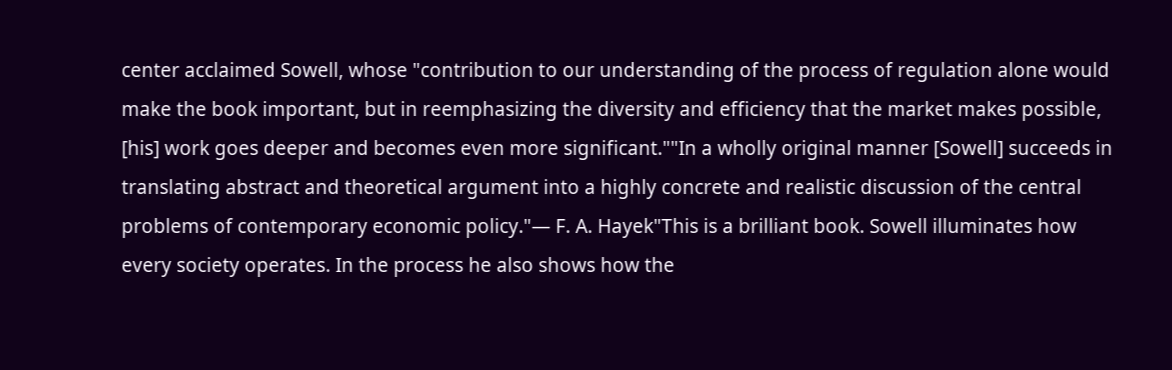center acclaimed Sowell, whose "contribution to our understanding of the process of regulation alone would make the book important, but in reemphasizing the diversity and efficiency that the market makes possible, [his] work goes deeper and becomes even more significant.""In a wholly original manner [Sowell] succeeds in translating abstract and theoretical argument into a highly concrete and realistic discussion of the central problems of contemporary economic policy."— F. A. Hayek"This is a brilliant book. Sowell illuminates how every society operates. In the process he also shows how the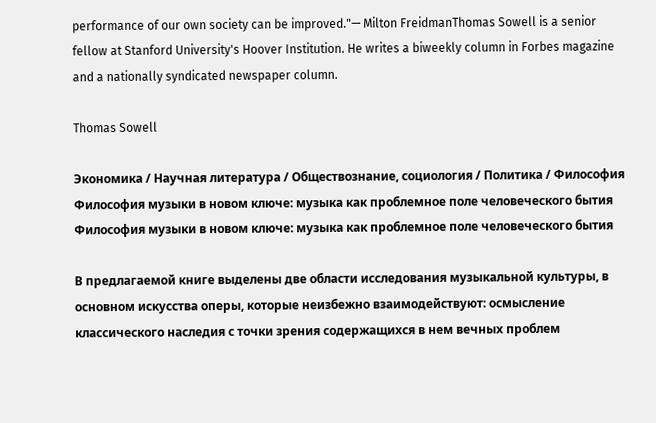performance of our own society can be improved."— Milton FreidmanThomas Sowell is a senior fellow at Stanford University's Hoover Institution. He writes a biweekly column in Forbes magazine and a nationally syndicated newspaper column.

Thomas Sowell

Экономика / Научная литература / Обществознание, социология / Политика / Философия
Философия музыки в новом ключе: музыка как проблемное поле человеческого бытия
Философия музыки в новом ключе: музыка как проблемное поле человеческого бытия

В предлагаемой книге выделены две области исследования музыкальной культуры, в основном искусства оперы, которые неизбежно взаимодействуют: осмысление классического наследия с точки зрения содержащихся в нем вечных проблем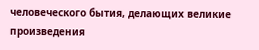человеческого бытия, делающих великие произведения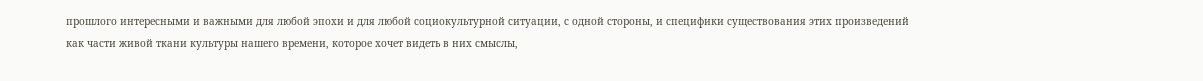прошлого интересными и важными для любой эпохи и для любой социокультурной ситуации, с одной стороны, и специфики существования этих произведений как части живой ткани культуры нашего времени, которое хочет видеть в них смыслы,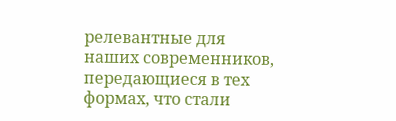релевантные для наших современников, передающиеся в тех формах, что стали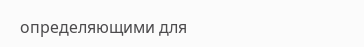определяющими для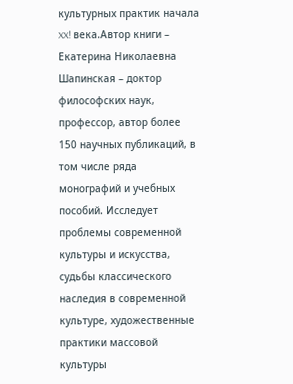культурных практик начала XX! века.Автор книги – Екатерина Николаевна Шапинская – доктор философских наук, профессор, автор более 150 научных публикаций, в том числе ряда монографий и учебных пособий. Исследует проблемы современной культуры и искусства, судьбы классического наследия в современной культуре, художественные практики массовой культуры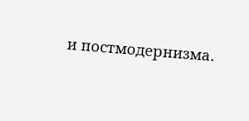и постмодернизма.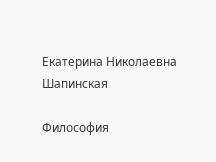Екатерина Николаевна Шапинская

Философия